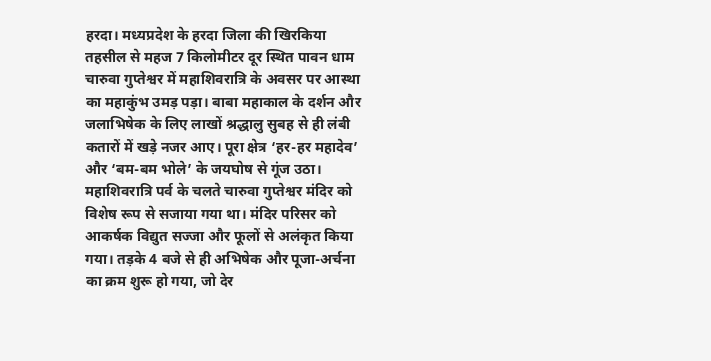हरदा। मध्यप्रदेश के हरदा जिला की खिरकिया तहसील से महज 7 किलोमीटर दूर स्थित पावन धाम चारुवा गुप्तेश्वर में महाशिवरात्रि के अवसर पर आस्था का महाकुंभ उमड़ पड़ा। बाबा महाकाल के दर्शन और जलाभिषेक के लिए लाखों श्रद्धालु सुबह से ही लंबी कतारों में खड़े नजर आए। पूरा क्षेत्र ‘हर-हर महादेव’ और ‘बम-बम भोले’ के जयघोष से गूंज उठा। महाशिवरात्रि पर्व के चलते चारुवा गुप्तेश्वर मंदिर को विशेष रूप से सजाया गया था। मंदिर परिसर को आकर्षक विद्युत सज्जा और फूलों से अलंकृत किया गया। तड़के 4 बजे से ही अभिषेक और पूजा-अर्चना का क्रम शुरू हो गया, जो देर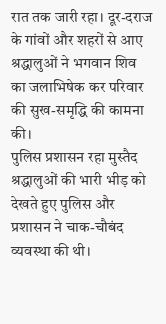रात तक जारी रहा। दूर-दराज के गांवों और शहरों से आए श्रद्धालुओं ने भगवान शिव का जलाभिषेक कर परिवार की सुख-समृद्धि की कामना की।
पुलिस प्रशासन रहा मुस्तैद
श्रद्धालुओं की भारी भीड़ को देखते हुए पुलिस और प्रशासन ने चाक-चौबंद व्यवस्था की थी।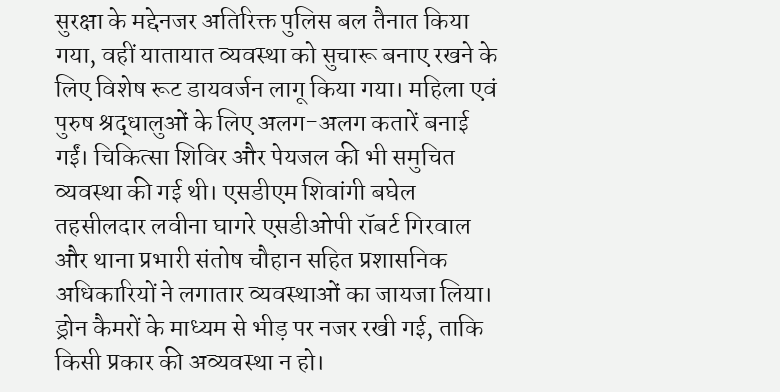सुरक्षा के मद्देनजर अतिरिक्त पुलिस बल तैनात किया गया, वहीं यातायात व्यवस्था को सुचारू बनाए रखने के लिए विशेष रूट डायवर्जन लागू किया गया। महिला एवं पुरुष श्रद्धालुओं के लिए अलग-अलग कतारें बनाई गईं। चिकित्सा शिविर और पेयजल की भी समुचित व्यवस्था की गई थी। एसडीएम शिवांगी बघेल तहसीलदार लवीना घागरे एसडीओपी रॉबर्ट गिरवाल और थाना प्रभारी संतोष चौहान सहित प्रशासनिक अधिकारियों ने लगातार व्यवस्थाओं का जायजा लिया। ड्रोन कैमरों के माध्यम से भीड़ पर नजर रखी गई, ताकि किसी प्रकार की अव्यवस्था न हो।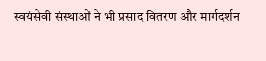स्वयंसेवी संस्थाओं ने भी प्रसाद वितरण और मार्गदर्शन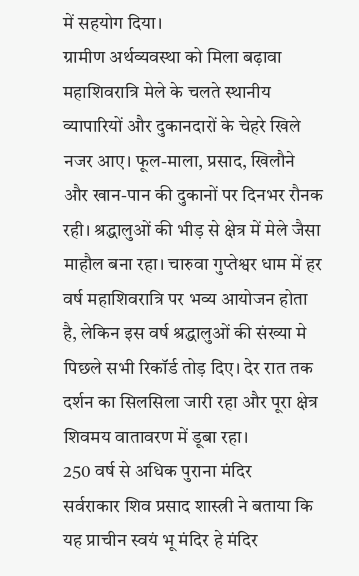में सहयोग दिया।
ग्रामीण अर्थव्यवस्था को मिला बढ़ावा
महाशिवरात्रि मेले के चलते स्थानीय व्यापारियों और दुकानदारों के चेहरे खिले नजर आए। फूल-माला, प्रसाद, खिलौने और खान-पान की दुकानों पर दिनभर रौनक रही। श्रद्धालुओं की भीड़ से क्षेत्र में मेले जैसा माहौल बना रहा। चारुवा गुप्तेश्वर धाम में हर वर्ष महाशिवरात्रि पर भव्य आयोजन होता है, लेकिन इस वर्ष श्रद्धालुओं की संख्या मे पिछले सभी रिकॉर्ड तोड़ दिए। देर रात तक दर्शन का सिलसिला जारी रहा और पूरा क्षेत्र शिवमय वातावरण में डूबा रहा।
250 वर्ष से अधिक पुराना मंदिर
सर्वराकार शिव प्रसाद शास्त्री ने बताया कि यह प्राचीन स्वयं भू मंदिर हे मंदिर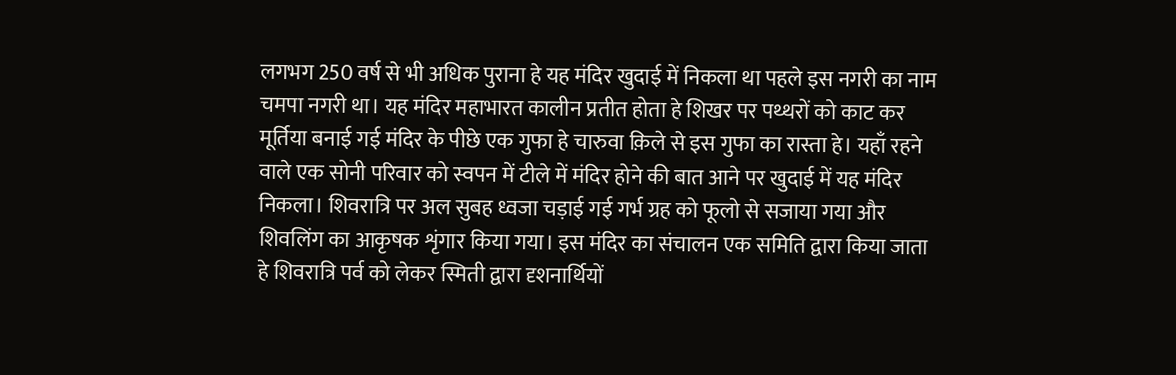लगभग 250 वर्ष से भी अधिक पुराना हे यह मंदिर खुदाई में निकला था पहले इस नगरी का नाम चमपा नगरी था। यह मंदिर महाभारत कालीन प्रतीत होता हे शिखर पर पथ्थरों को काट कर मूर्तिया बनाई गई मंदिर के पीछे एक गुफा हे चारुवा क़िले से इस गुफा का रास्ता हे। यहाँ रहने वाले एक सोनी परिवार को स्वपन में टीले में मंदिर होने की बात आने पर खुदाई में यह मंदिर निकला। शिवरात्रि पर अल सुबह ध्वजा चड़ाई गई गर्भ ग्रह को फूलो से सजाया गया और शिवलिंग का आकृषक शृंगार किया गया। इस मंदिर का संचालन एक समिति द्वारा किया जाता हे शिवरात्रि पर्व को लेकर स्मिती द्वारा दृशनार्थियों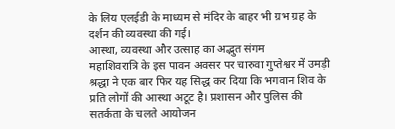के लिय एलईडी के माध्यम से मंदिर के बाहर भी ग्रभ ग्रह के दर्शन की व्यवस्था की गई।
आस्था, व्यवस्था और उत्साह का अद्भुत संगम
महाशिवरात्रि के इस पावन अवसर पर चारुवा गुप्तेश्वर में उमड़ी श्रद्धा ने एक बार फिर यह सिद्ध कर दिया कि भगवान शिव के प्रति लोगों की आस्था अटूट है। प्रशासन और पुलिस की सतर्कता के चलते आयोजन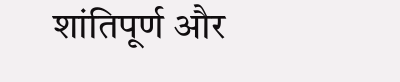शांतिपूर्ण और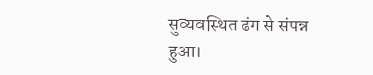सुव्यवस्थित ढंग से संपन्न हुआ।